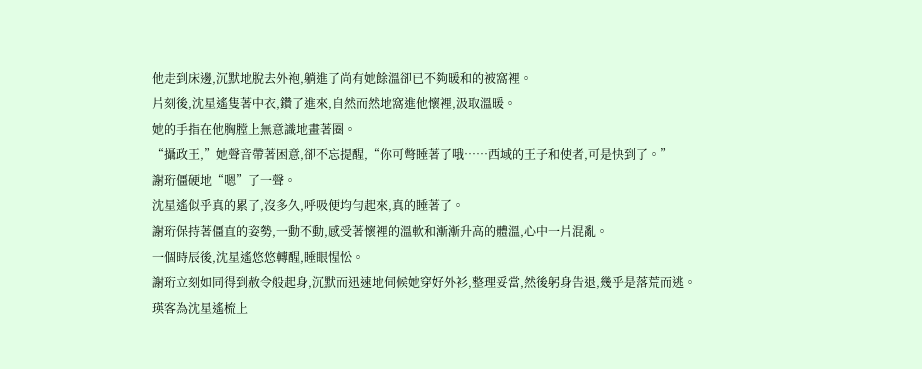他走到床邊,沉默地脫去外袍,躺進了尚有她餘溫卻已不夠暖和的被窩裡。
片刻後,沈星遙隻著中衣,鑽了進來,自然而然地窩進他懷裡,汲取溫暖。
她的手指在他胸膛上無意識地畫著圈。
“攝政王,”她聲音帶著困意,卻不忘提醒,“你可彆睡著了哦……西域的王子和使者,可是快到了。”
謝珩僵硬地“嗯”了一聲。
沈星遙似乎真的累了,沒多久,呼吸便均勻起來,真的睡著了。
謝珩保持著僵直的姿勢,一動不動,感受著懷裡的溫軟和漸漸升高的體溫,心中一片混亂。
一個時辰後,沈星遙悠悠轉醒,睡眼惺忪。
謝珩立刻如同得到赦令般起身,沉默而迅速地伺候她穿好外衫,整理妥當,然後躬身告退,幾乎是落荒而逃。
瑛客為沈星遙梳上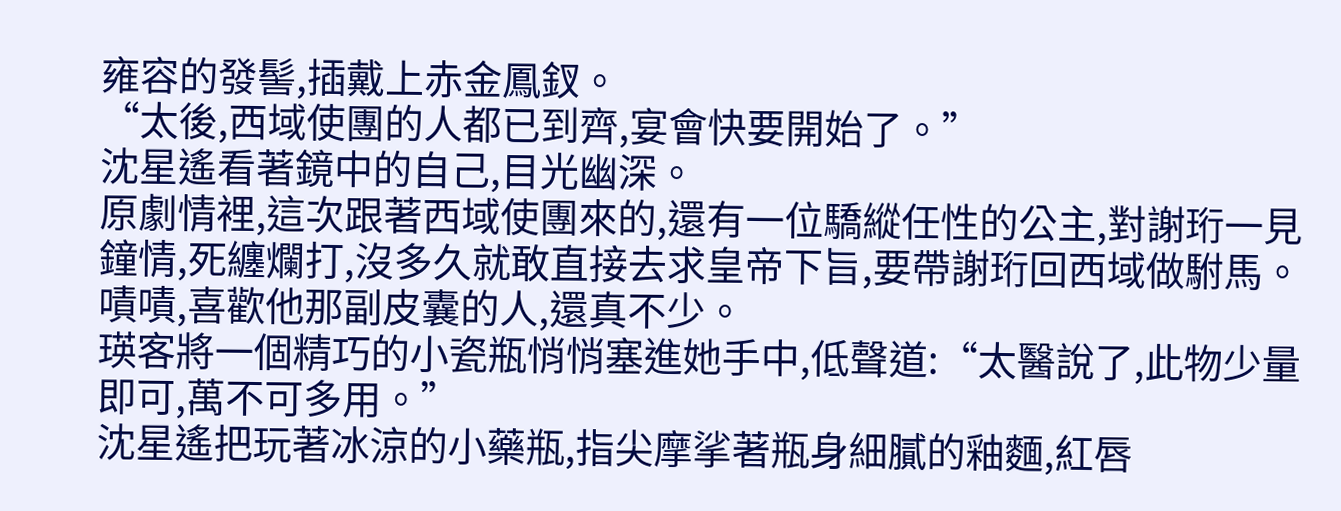雍容的發髻,插戴上赤金鳳釵。
“太後,西域使團的人都已到齊,宴會快要開始了。”
沈星遙看著鏡中的自己,目光幽深。
原劇情裡,這次跟著西域使團來的,還有一位驕縱任性的公主,對謝珩一見鐘情,死纏爛打,沒多久就敢直接去求皇帝下旨,要帶謝珩回西域做駙馬。
嘖嘖,喜歡他那副皮囊的人,還真不少。
瑛客將一個精巧的小瓷瓶悄悄塞進她手中,低聲道:“太醫說了,此物少量即可,萬不可多用。”
沈星遙把玩著冰涼的小藥瓶,指尖摩挲著瓶身細膩的釉麵,紅唇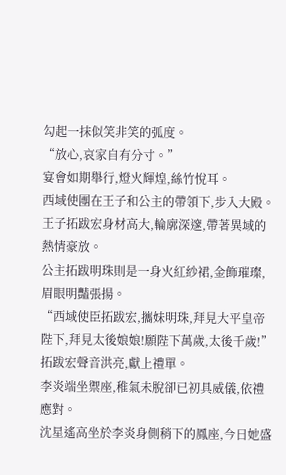勾起一抹似笑非笑的弧度。
“放心,哀家自有分寸。”
宴會如期舉行,燈火輝煌,絲竹悅耳。
西域使團在王子和公主的帶領下,步入大殿。
王子拓跋宏身材高大,輪廓深邃,帶著異域的熱情豪放。
公主拓跋明珠則是一身火紅紗裙,金飾璀璨,眉眼明豔張揚。
“西域使臣拓跋宏,攜妹明珠,拜見大平皇帝陛下,拜見太後娘娘!願陛下萬歲,太後千歲!”
拓跋宏聲音洪亮,獻上禮單。
李炎端坐禦座,稚氣未脫卻已初具威儀,依禮應對。
沈星遙高坐於李炎身側稍下的鳳座,今日她盛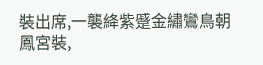裝出席,一襲絳紫蹙金繡鸞鳥朝鳳宮裝,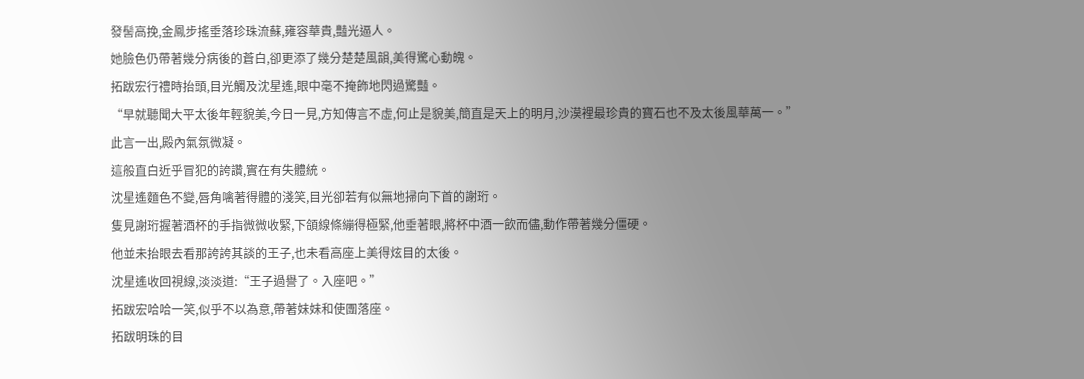發髻高挽,金鳳步搖垂落珍珠流蘇,雍容華貴,豔光逼人。
她臉色仍帶著幾分病後的蒼白,卻更添了幾分楚楚風韻,美得驚心動魄。
拓跋宏行禮時抬頭,目光觸及沈星遙,眼中毫不掩飾地閃過驚豔。
“早就聽聞大平太後年輕貌美,今日一見,方知傳言不虛,何止是貌美,簡直是天上的明月,沙漠裡最珍貴的寶石也不及太後風華萬一。”
此言一出,殿內氣氛微凝。
這般直白近乎冒犯的誇讚,實在有失體統。
沈星遙麵色不變,唇角噙著得體的淺笑,目光卻若有似無地掃向下首的謝珩。
隻見謝珩握著酒杯的手指微微收緊,下頜線條繃得極緊,他垂著眼,將杯中酒一飲而儘,動作帶著幾分僵硬。
他並未抬眼去看那誇誇其談的王子,也未看高座上美得炫目的太後。
沈星遙收回視線,淡淡道:“王子過譽了。入座吧。”
拓跋宏哈哈一笑,似乎不以為意,帶著妹妹和使團落座。
拓跋明珠的目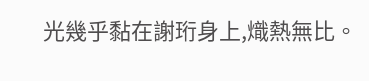光幾乎黏在謝珩身上,熾熱無比。